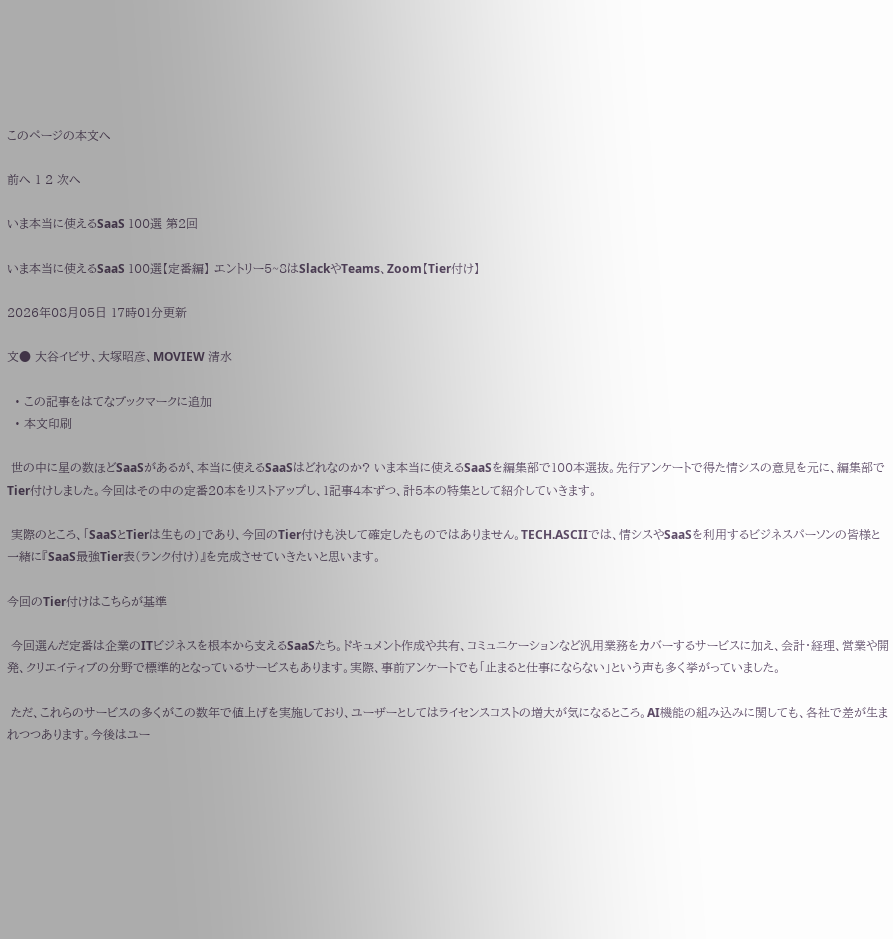このページの本文へ

前へ 1 2 次へ

いま本当に使えるSaaS 100選 第2回

いま本当に使えるSaaS 100選【定番編】 エントリー5~8はSlackやTeams、Zoom【Tier付け】

2026年08月05日 17時01分更新

文● 大谷イビサ、大塚昭彦、MOVIEW 清水

  • この記事をはてなブックマークに追加
  • 本文印刷

 世の中に星の数ほどSaaSがあるが、本当に使えるSaaSはどれなのか? いま本当に使えるSaaSを編集部で100本選抜。先行アンケートで得た情シスの意見を元に、編集部でTier付けしました。今回はその中の定番20本をリストアップし、1記事4本ずつ、計5本の特集として紹介していきます。

 実際のところ、「SaaSとTierは生もの」であり、今回のTier付けも決して確定したものではありません。TECH.ASCIIでは、情シスやSaaSを利用するビジネスパーソンの皆様と一緒に『SaaS最強Tier表(ランク付け)』を完成させていきたいと思います。

今回のTier付けはこちらが基準

 今回選んだ定番は企業のITビジネスを根本から支えるSaaSたち。ドキュメント作成や共有、コミュニケーションなど汎用業務をカバーするサービスに加え、会計・経理、営業や開発、クリエイティブの分野で標準的となっているサービスもあります。実際、事前アンケートでも「止まると仕事にならない」という声も多く挙がっていました。

 ただ、これらのサービスの多くがこの数年で値上げを実施しており、ユーザーとしてはライセンスコストの増大が気になるところ。AI機能の組み込みに関しても、各社で差が生まれつつあります。今後はユー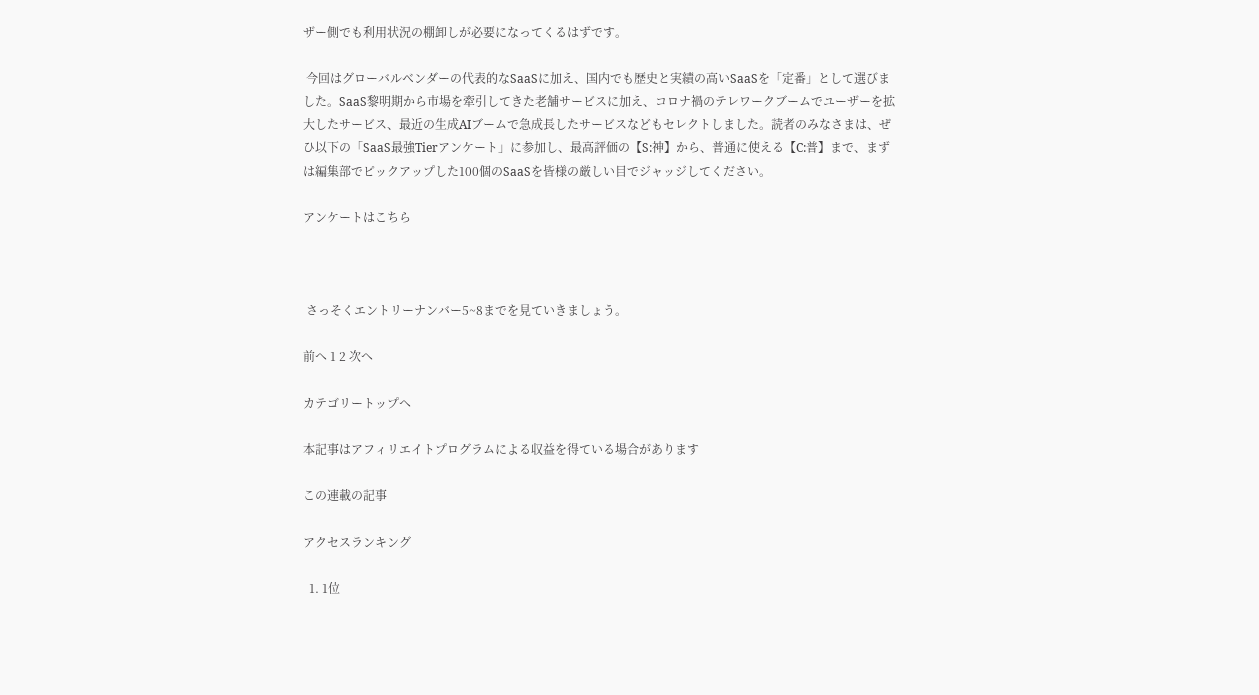ザー側でも利用状況の棚卸しが必要になってくるはずです。

 今回はグローバルベンダーの代表的なSaaSに加え、国内でも歴史と実績の高いSaaSを「定番」として選びました。SaaS黎明期から市場を牽引してきた老舗サービスに加え、コロナ禍のテレワークブームでユーザーを拡大したサービス、最近の生成AIブームで急成長したサービスなどもセレクトしました。読者のみなさまは、ぜひ以下の「SaaS最強Tierアンケート」に参加し、最高評価の【S:神】から、普通に使える【C:普】まで、まずは編集部でピックアップした100個のSaaSを皆様の厳しい目でジャッジしてください。

アンケートはこちら



 さっそくエントリーナンバー5~8までを見ていきましょう。

前へ 1 2 次へ

カテゴリートップへ

本記事はアフィリエイトプログラムによる収益を得ている場合があります

この連載の記事

アクセスランキング

  1. 1位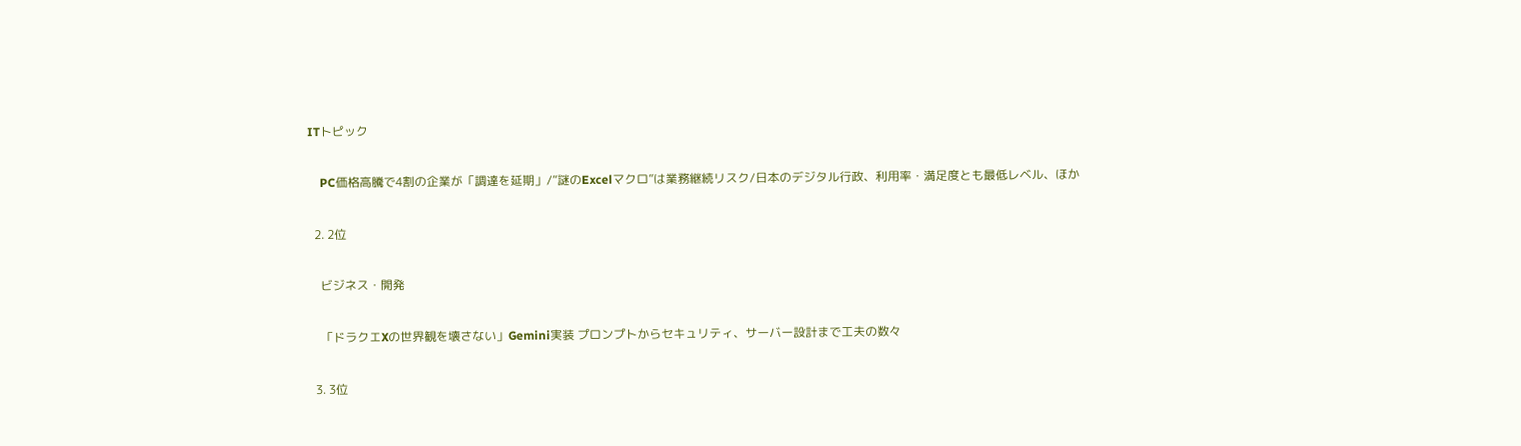ITトピック

    PC価格高騰で4割の企業が「調達を延期」/“謎のExcelマクロ”は業務継続リスク/日本のデジタル行政、利用率・満足度とも最低レベル、ほか

  2. 2位

    ビジネス・開発

    「ドラクエXの世界観を壊さない」Gemini実装 プロンプトからセキュリティ、サーバー設計まで工夫の数々

  3. 3位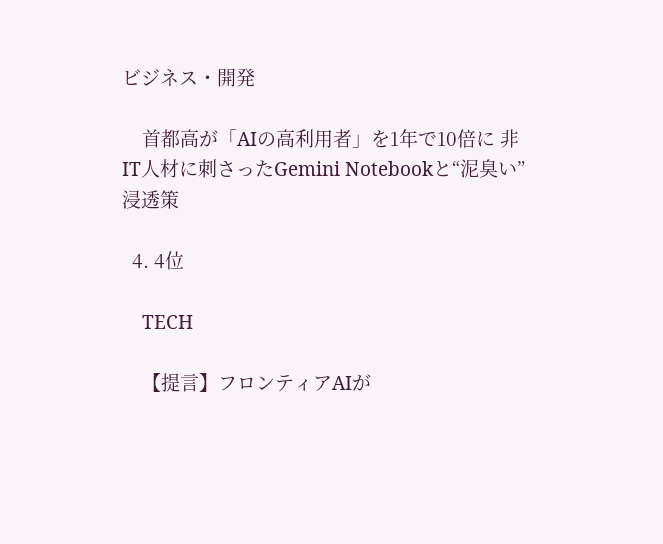ビジネス・開発

    首都高が「AIの高利用者」を1年で10倍に 非IT人材に刺さったGemini Notebookと“泥臭い”浸透策

  4. 4位

    TECH

    【提言】フロンティアAIが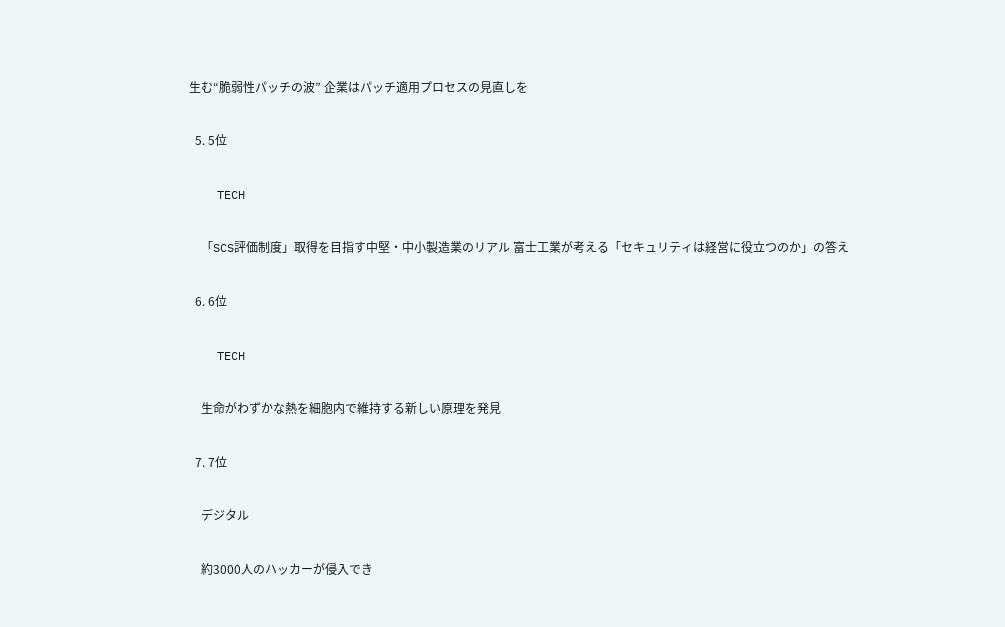生む“脆弱性パッチの波” 企業はパッチ適用プロセスの見直しを

  5. 5位

    TECH

    「SCS評価制度」取得を目指す中堅・中小製造業のリアル 富士工業が考える「セキュリティは経営に役立つのか」の答え

  6. 6位

    TECH

    生命がわずかな熱を細胞内で維持する新しい原理を発見

  7. 7位

    デジタル

    約3000人のハッカーが侵入でき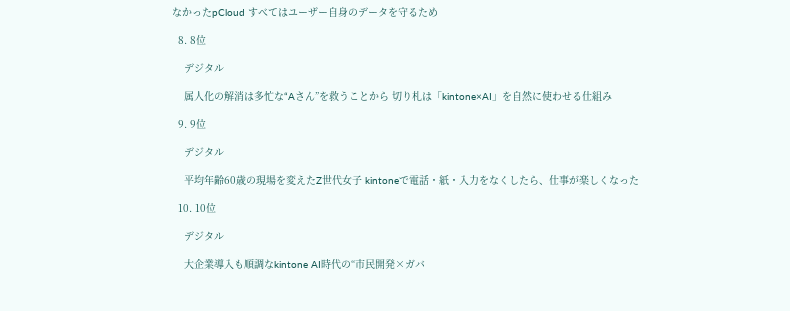なかったpCloud すべてはユーザー自身のデータを守るため

  8. 8位

    デジタル

    属人化の解消は多忙な“Aさん”を救うことから 切り札は「kintone×AI」を自然に使わせる仕組み

  9. 9位

    デジタル

    平均年齢60歳の現場を変えたZ世代女子 kintoneで電話・紙・入力をなくしたら、仕事が楽しくなった

  10. 10位

    デジタル

    大企業導入も順調なkintone AI時代の“市民開発×ガバ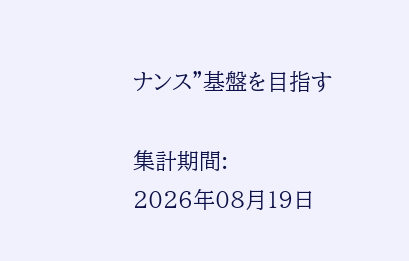ナンス”基盤を目指す

集計期間:
2026年08月19日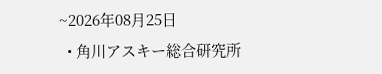~2026年08月25日
  • 角川アスキー総合研究所